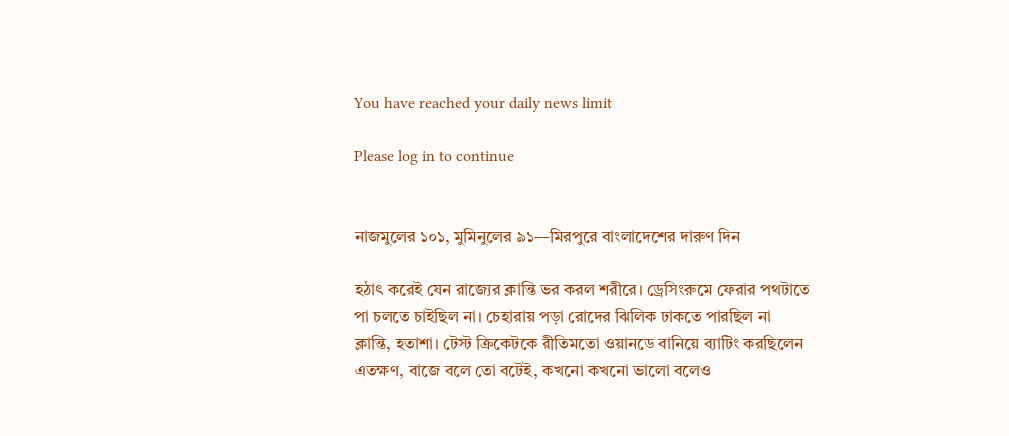You have reached your daily news limit

Please log in to continue


নাজমুলের ১০১, মুমিনুলের ৯১—মিরপুরে বাংলাদেশের দারুণ দিন

হঠাৎ করেই যেন রাজ্যের ক্লান্তি ভর করল শরীরে। ড্রেসিংরুমে ফেরার পথটাতে পা চলতে চাইছিল না। চেহারায় পড়া রোদের ঝিলিক ঢাকতে পারছিল না ক্লান্তি, হতাশা। টেস্ট ক্রিকেটকে রীতিমতো ওয়ানডে বানিয়ে ব্যাটিং করছিলেন এতক্ষণ, বাজে বলে তো বটেই, কখনো কখনো ভালো বলেও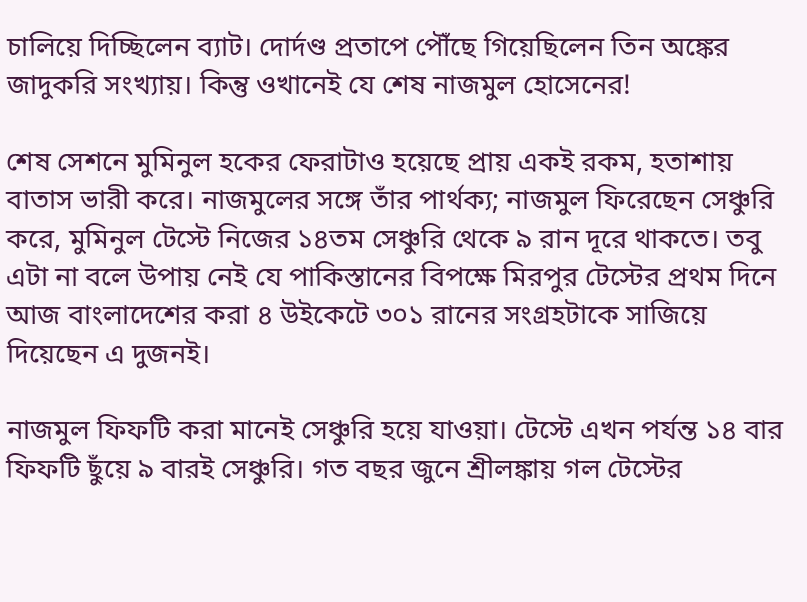চালিয়ে দিচ্ছিলেন ব্যাট। দোর্দণ্ড প্রতাপে পৌঁছে গিয়েছিলেন তিন অঙ্কের জাদুকরি সংখ্যায়। কিন্তু ওখানেই যে শেষ নাজমুল হোসেনের!

শেষ সেশনে মুমিনুল হকের ফেরাটাও হয়েছে প্রায় একই রকম, হতাশায় বাতাস ভারী করে। নাজমুলের সঙ্গে তাঁর পার্থক্য; নাজমুল ফিরেছেন সেঞ্চুরি করে, মুমিনুল টেস্টে নিজের ১৪তম সেঞ্চুরি থেকে ৯ রান দূরে থাকতে। তবু এটা না বলে উপায় নেই যে পাকিস্তানের বিপক্ষে মিরপুর টেস্টের প্রথম দিনে আজ বাংলাদেশের করা ৪ উইকেটে ৩০১ রানের সংগ্রহটাকে সাজিয়ে দিয়েছেন এ দুজনই।

নাজমুল ফিফটি করা মানেই সেঞ্চুরি হয়ে যাওয়া। টেস্টে এখন পর্যন্ত ১৪ বার ফিফটি ছুঁয়ে ৯ বারই সেঞ্চুরি। গত বছর জুনে শ্রীলঙ্কায় গল টেস্টের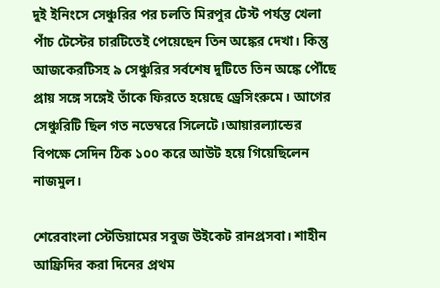দুই ইনিংসে সেঞ্চুরির পর চলতি মিরপুর টেস্ট পর্যন্ত খেলা পাঁচ টেস্টের চারটিতেই পেয়েছেন তিন অঙ্কের দেখা। কিন্তু আজকেরটিসহ ৯ সেঞ্চুরির সর্বশেষ দুটিতে তিন অঙ্কে পৌঁছে প্রায় সঙ্গে সঙ্গেই তাঁকে ফিরতে হয়েছে ড্রেসিংরুমে। আগের সেঞ্চুরিটি ছিল গত নভেম্বরে সিলেটে।আয়ারল্যান্ডের বিপক্ষে সেদিন ঠিক ১০০ করে আউট হয়ে গিয়েছিলেন নাজমুল।

শেরেবাংলা স্টেডিয়ামের সবুজ উইকেট রানপ্রসবা। শাহীন আফ্রিদির করা দিনের প্রথম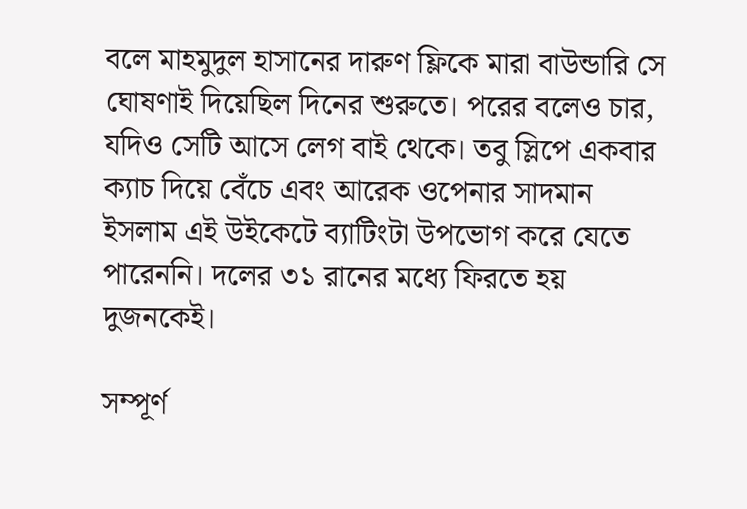বলে মাহমুদুল হাসানের দারুণ ফ্লিকে মারা বাউন্ডারি সে ঘোষণাই দিয়েছিল দিনের শুরুতে। পরের বলেও চার, যদিও সেটি আসে লেগ বাই থেকে। তবু স্লিপে একবার ক্যাচ দিয়ে বেঁচে এবং আরেক ওপেনার সাদমান ইসলাম এই উইকেটে ব্যাটিংটা উপভোগ করে যেতে পারেননি। দলের ৩১ রানের মধ্যে ফিরতে হয় দুজনকেই।

সম্পূর্ণ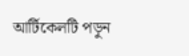আর্টিকেলটি পড়ুন